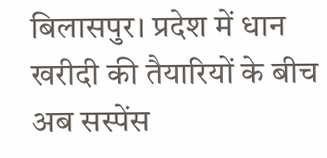बिलासपुर। प्रदेश में धान खरीदी की तैयारियों के बीच अब सस्पेंस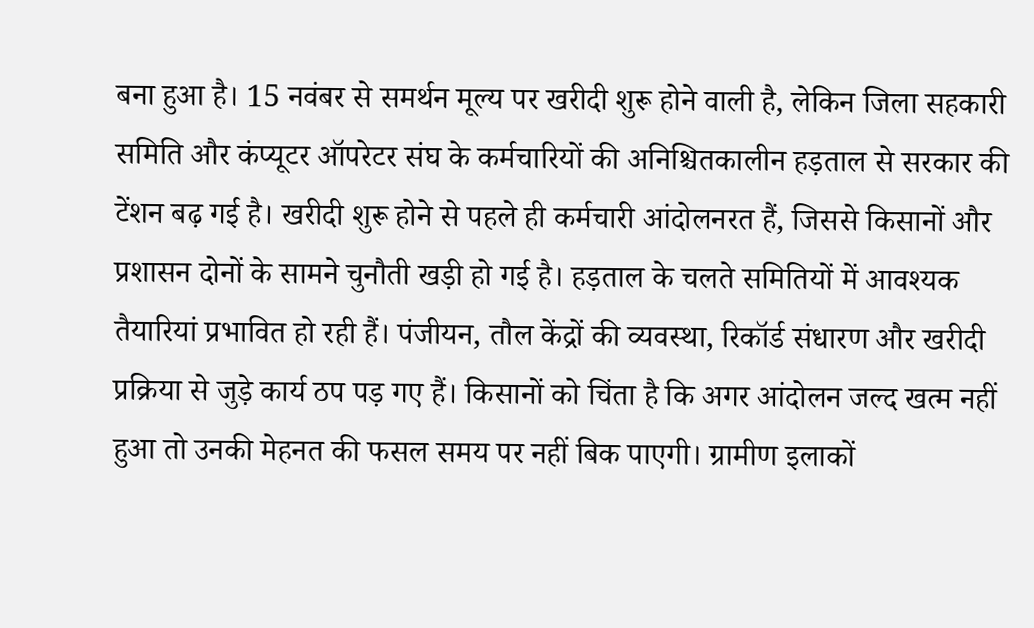बना हुआ है। 15 नवंबर से समर्थन मूल्य पर खरीदी शुरू होने वाली है, लेकिन जिला सहकारी समिति और कंप्यूटर ऑपरेटर संघ के कर्मचारियों की अनिश्चितकालीन हड़ताल से सरकार की टेंशन बढ़ गई है। खरीदी शुरू होने से पहले ही कर्मचारी आंदोलनरत हैं, जिससे किसानों और प्रशासन दोनों के सामने चुनौती खड़ी हो गई है। हड़ताल के चलते समितियों में आवश्यक तैयारियां प्रभावित हो रही हैं। पंजीयन, तौल केंद्रों की व्यवस्था, रिकॉर्ड संधारण और खरीदी प्रक्रिया से जुड़े कार्य ठप पड़ गए हैं। किसानों को चिंता है कि अगर आंदोलन जल्द खत्म नहीं हुआ तो उनकी मेहनत की फसल समय पर नहीं बिक पाएगी। ग्रामीण इलाकों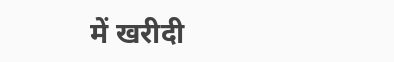में खरीदी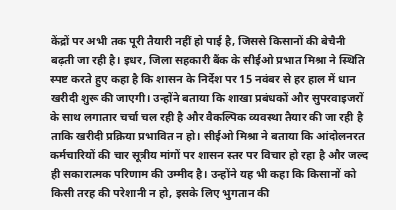केंद्रों पर अभी तक पूरी तैयारी नहीं हो पाई है, जिससे किसानों की बेचैनी बढ़ती जा रही है। इधर, जिला सहकारी बैंक के सीईओ प्रभात मिश्रा ने स्थिति स्पष्ट करते हुए कहा है कि शासन के निर्देश पर 15 नवंबर से हर हाल में धान खरीदी शुरू की जाएगी। उन्होंने बताया कि शाखा प्रबंधकों और सुपरवाइजरों के साथ लगातार चर्चा चल रही है और वैकल्पिक व्यवस्था तैयार की जा रही है ताकि खरीदी प्रक्रिया प्रभावित न हो। सीईओ मिश्रा ने बताया कि आंदोलनरत कर्मचारियों की चार सूत्रीय मांगों पर शासन स्तर पर विचार हो रहा है और जल्द ही सकारात्मक परिणाम की उम्मीद है। उन्होंने यह भी कहा कि किसानों को किसी तरह की परेशानी न हो, इसके लिए भुगतान की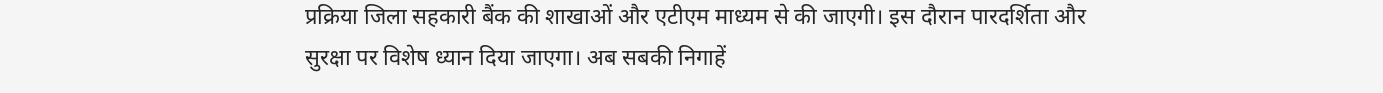प्रक्रिया जिला सहकारी बैंक की शाखाओं और एटीएम माध्यम से की जाएगी। इस दौरान पारदर्शिता और सुरक्षा पर विशेष ध्यान दिया जाएगा। अब सबकी निगाहें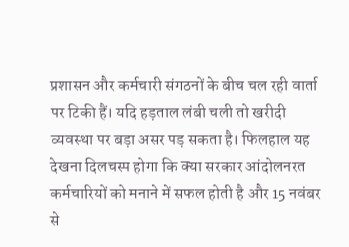प्रशासन और कर्मचारी संगठनों के बीच चल रही वार्ता पर टिकी हैं। यदि हड़ताल लंबी चली तो खरीदी व्यवस्था पर बड़ा असर पड़ सकता है। फिलहाल यह देखना दिलचस्प होगा कि क्या सरकार आंदोलनरत कर्मचारियों को मनाने में सफल होती है और 15 नवंबर से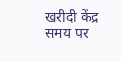खरीदी केंद्र समय पर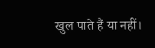खुल पाते हैं या नहीं।